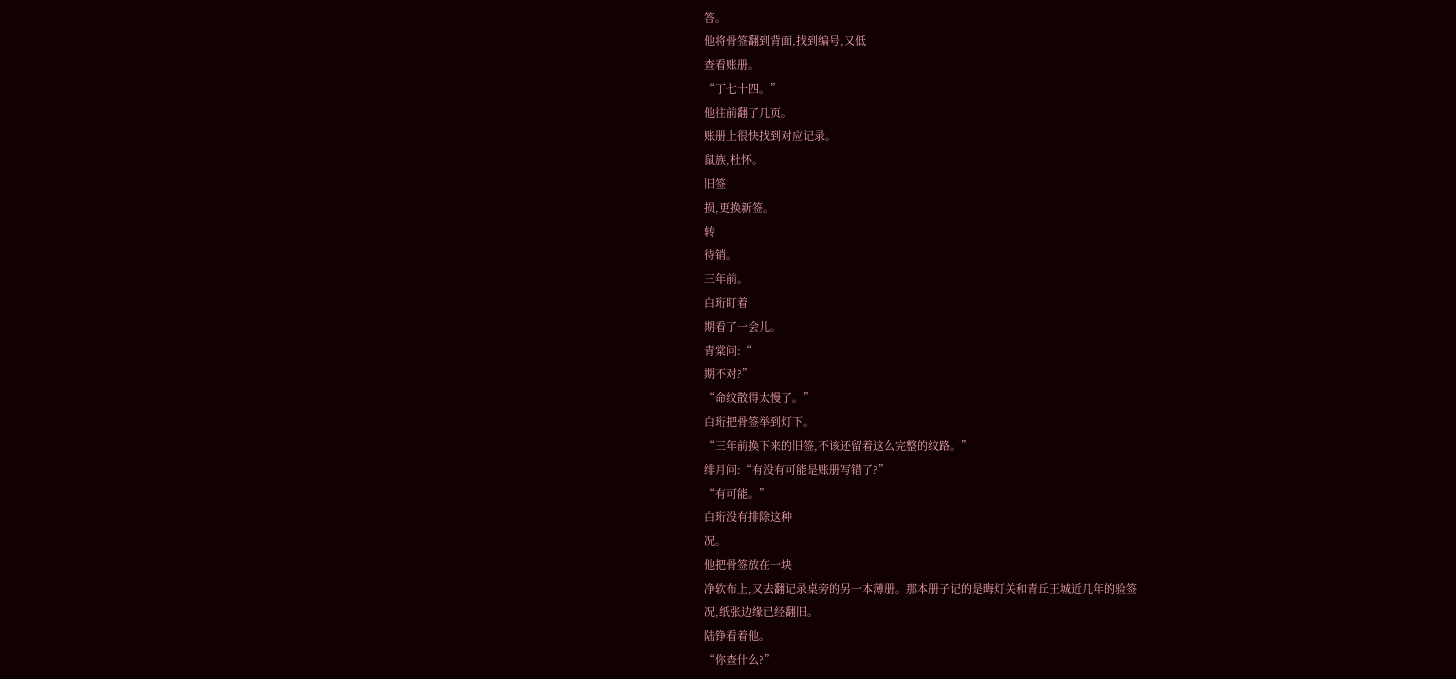答。
他将骨签翻到背面,找到编号,又低
查看账册。
“丁七十四。”
他往前翻了几页。
账册上很快找到对应记录。
鼠族,杜怀。
旧签
损,更换新签。
转
待销。
三年前。
白珩盯着
期看了一会儿。
青棠问:“
期不对?”
“命纹散得太慢了。”
白珩把骨签举到灯下。
“三年前换下来的旧签,不该还留着这么完整的纹路。”
绯月问:“有没有可能是账册写错了?”
“有可能。”
白珩没有排除这种
况。
他把骨签放在一块
净软布上,又去翻记录桌旁的另一本薄册。那本册子记的是晦灯关和青丘王城近几年的验签
况,纸张边缘已经翻旧。
陆铮看着他。
“你查什么?”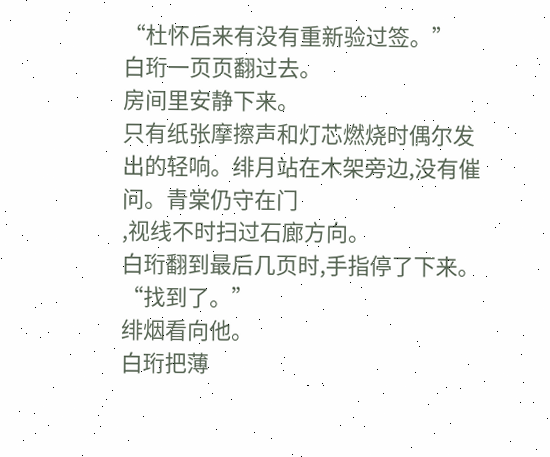“杜怀后来有没有重新验过签。”
白珩一页页翻过去。
房间里安静下来。
只有纸张摩擦声和灯芯燃烧时偶尔发出的轻响。绯月站在木架旁边,没有催问。青棠仍守在门
,视线不时扫过石廊方向。
白珩翻到最后几页时,手指停了下来。
“找到了。”
绯烟看向他。
白珩把薄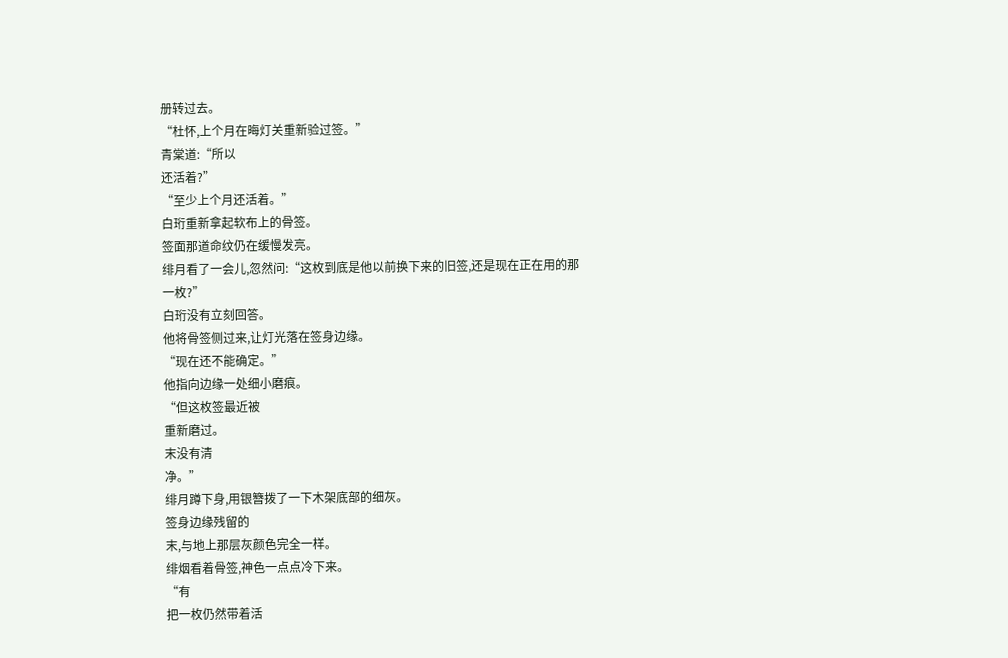册转过去。
“杜怀,上个月在晦灯关重新验过签。”
青棠道:“所以
还活着?”
“至少上个月还活着。”
白珩重新拿起软布上的骨签。
签面那道命纹仍在缓慢发亮。
绯月看了一会儿,忽然问:“这枚到底是他以前换下来的旧签,还是现在正在用的那一枚?”
白珩没有立刻回答。
他将骨签侧过来,让灯光落在签身边缘。
“现在还不能确定。”
他指向边缘一处细小磨痕。
“但这枚签最近被
重新磨过。
末没有清
净。”
绯月蹲下身,用银簪拨了一下木架底部的细灰。
签身边缘残留的
末,与地上那层灰颜色完全一样。
绯烟看着骨签,神色一点点冷下来。
“有
把一枚仍然带着活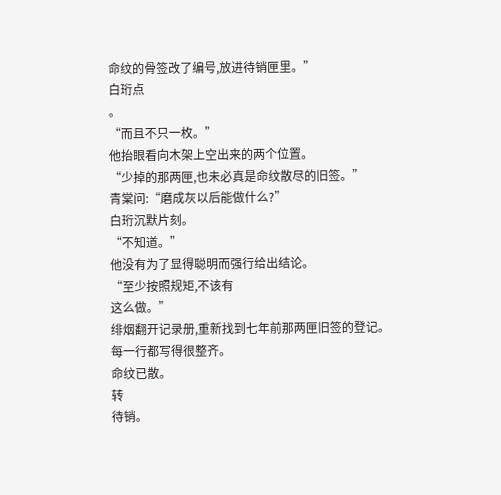命纹的骨签改了编号,放进待销匣里。”
白珩点
。
“而且不只一枚。”
他抬眼看向木架上空出来的两个位置。
“少掉的那两匣,也未必真是命纹散尽的旧签。”
青棠问:“磨成灰以后能做什么?”
白珩沉默片刻。
“不知道。”
他没有为了显得聪明而强行给出结论。
“至少按照规矩,不该有
这么做。”
绯烟翻开记录册,重新找到七年前那两匣旧签的登记。
每一行都写得很整齐。
命纹已散。
转
待销。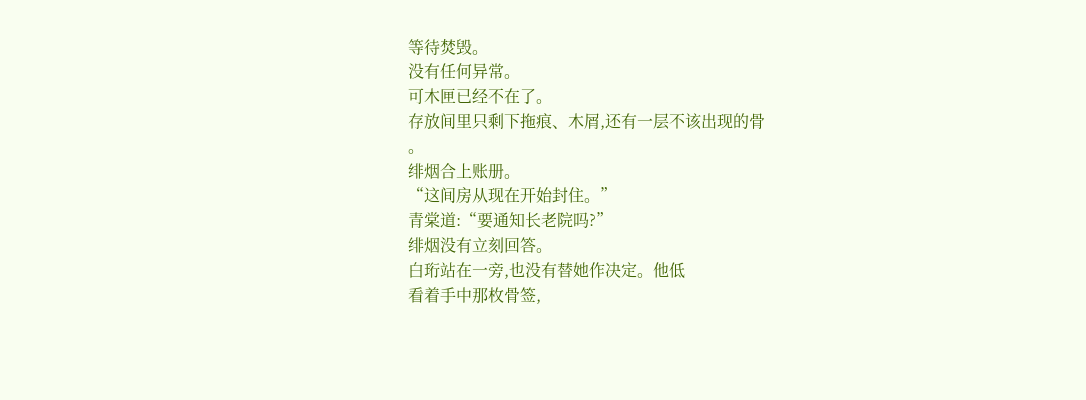等待焚毁。
没有任何异常。
可木匣已经不在了。
存放间里只剩下拖痕、木屑,还有一层不该出现的骨
。
绯烟合上账册。
“这间房从现在开始封住。”
青棠道:“要通知长老院吗?”
绯烟没有立刻回答。
白珩站在一旁,也没有替她作决定。他低
看着手中那枚骨签,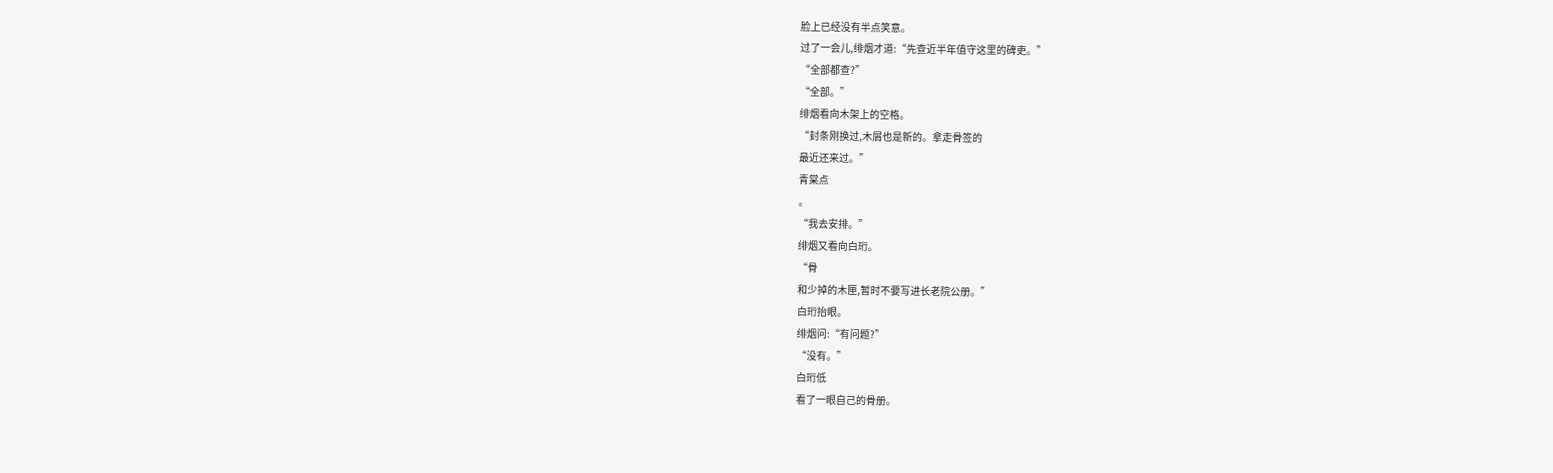脸上已经没有半点笑意。
过了一会儿,绯烟才道:“先查近半年值守这里的碑吏。”
“全部都查?”
“全部。”
绯烟看向木架上的空格。
“封条刚换过,木屑也是新的。拿走骨签的
最近还来过。”
青棠点
。
“我去安排。”
绯烟又看向白珩。
“骨
和少掉的木匣,暂时不要写进长老院公册。”
白珩抬眼。
绯烟问:“有问题?”
“没有。”
白珩低
看了一眼自己的骨册。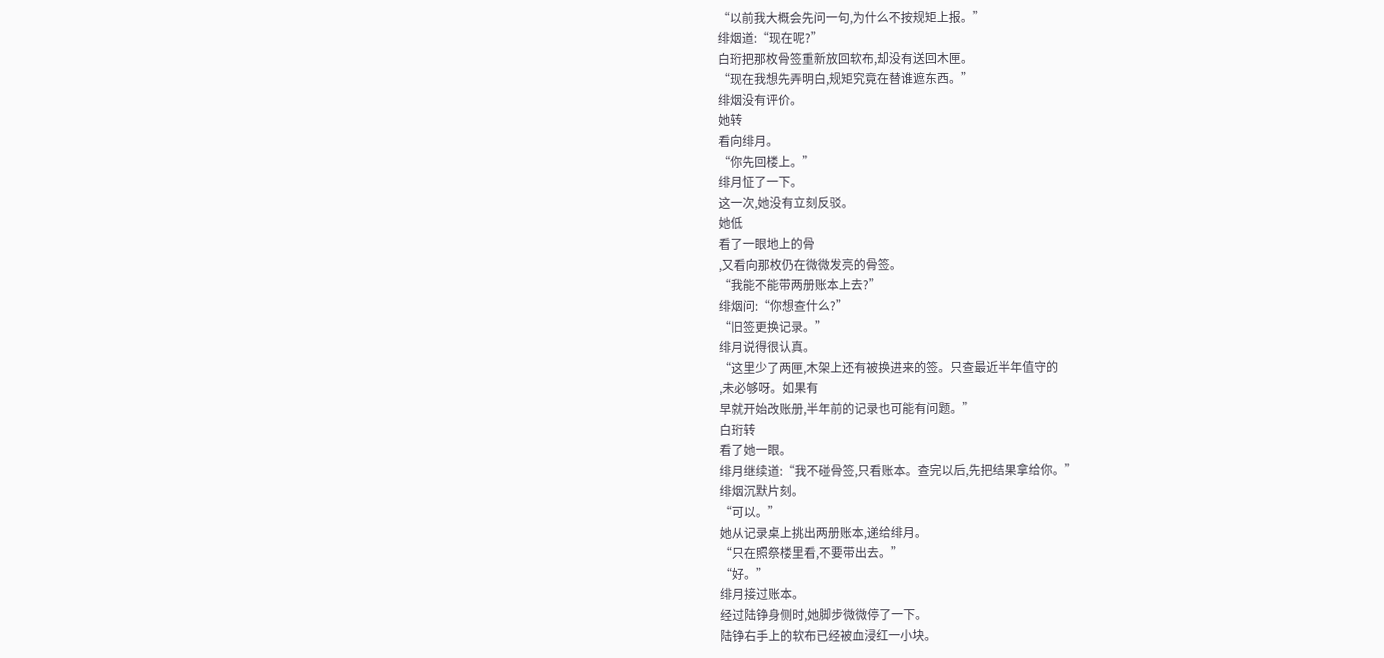“以前我大概会先问一句,为什么不按规矩上报。”
绯烟道:“现在呢?”
白珩把那枚骨签重新放回软布,却没有送回木匣。
“现在我想先弄明白,规矩究竟在替谁遮东西。”
绯烟没有评价。
她转
看向绯月。
“你先回楼上。”
绯月怔了一下。
这一次,她没有立刻反驳。
她低
看了一眼地上的骨
,又看向那枚仍在微微发亮的骨签。
“我能不能带两册账本上去?”
绯烟问:“你想查什么?”
“旧签更换记录。”
绯月说得很认真。
“这里少了两匣,木架上还有被换进来的签。只查最近半年值守的
,未必够呀。如果有
早就开始改账册,半年前的记录也可能有问题。”
白珩转
看了她一眼。
绯月继续道:“我不碰骨签,只看账本。查完以后,先把结果拿给你。”
绯烟沉默片刻。
“可以。”
她从记录桌上挑出两册账本,递给绯月。
“只在照祭楼里看,不要带出去。”
“好。”
绯月接过账本。
经过陆铮身侧时,她脚步微微停了一下。
陆铮右手上的软布已经被血浸红一小块。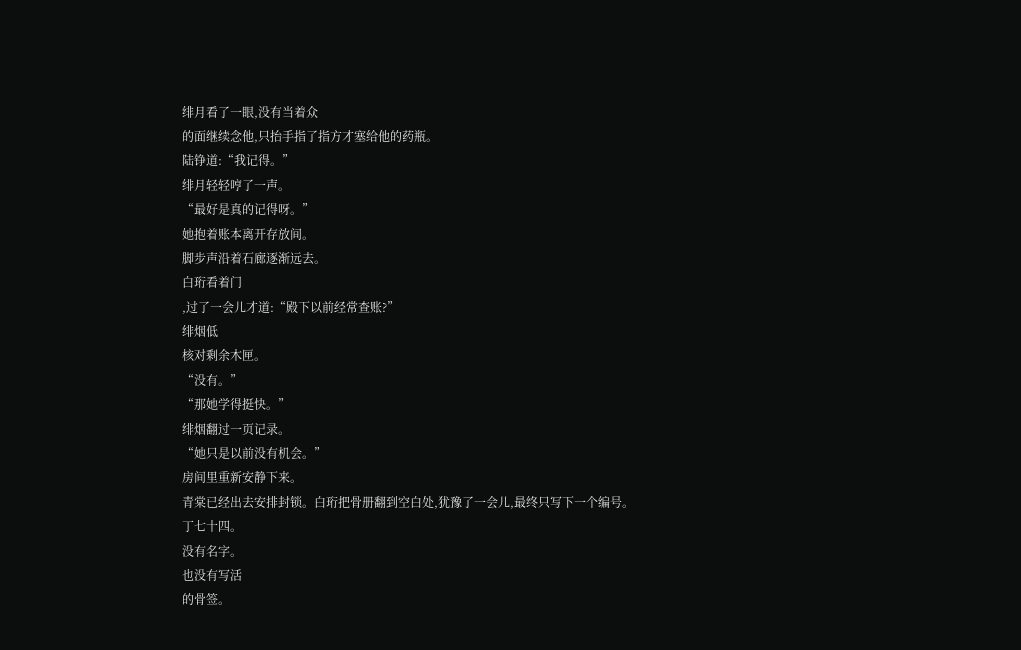绯月看了一眼,没有当着众
的面继续念他,只抬手指了指方才塞给他的药瓶。
陆铮道:“我记得。”
绯月轻轻哼了一声。
“最好是真的记得呀。”
她抱着账本离开存放间。
脚步声沿着石廊逐渐远去。
白珩看着门
,过了一会儿才道:“殿下以前经常查账?”
绯烟低
核对剩余木匣。
“没有。”
“那她学得挺快。”
绯烟翻过一页记录。
“她只是以前没有机会。”
房间里重新安静下来。
青棠已经出去安排封锁。白珩把骨册翻到空白处,犹豫了一会儿,最终只写下一个编号。
丁七十四。
没有名字。
也没有写活
的骨签。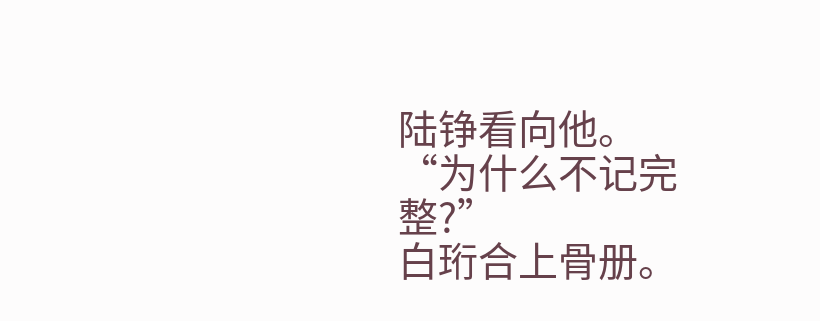陆铮看向他。
“为什么不记完整?”
白珩合上骨册。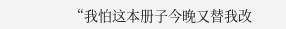“我怕这本册子今晚又替我改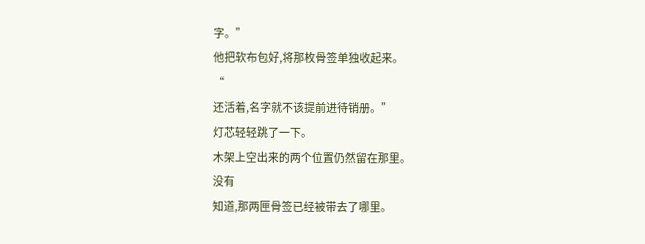字。”
他把软布包好,将那枚骨签单独收起来。
“
还活着,名字就不该提前进待销册。”
灯芯轻轻跳了一下。
木架上空出来的两个位置仍然留在那里。
没有
知道,那两匣骨签已经被带去了哪里。